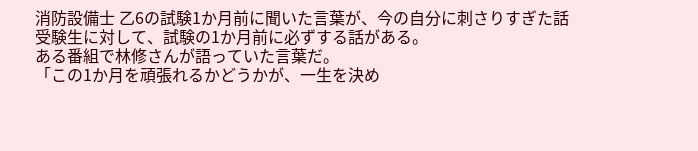消防設備士 乙6の試験1か月前に聞いた言葉が、今の自分に刺さりすぎた話
受験生に対して、試験の1か月前に必ずする話がある。
ある番組で林修さんが語っていた言葉だ。
「この1か月を頑張れるかどうかが、一生を決め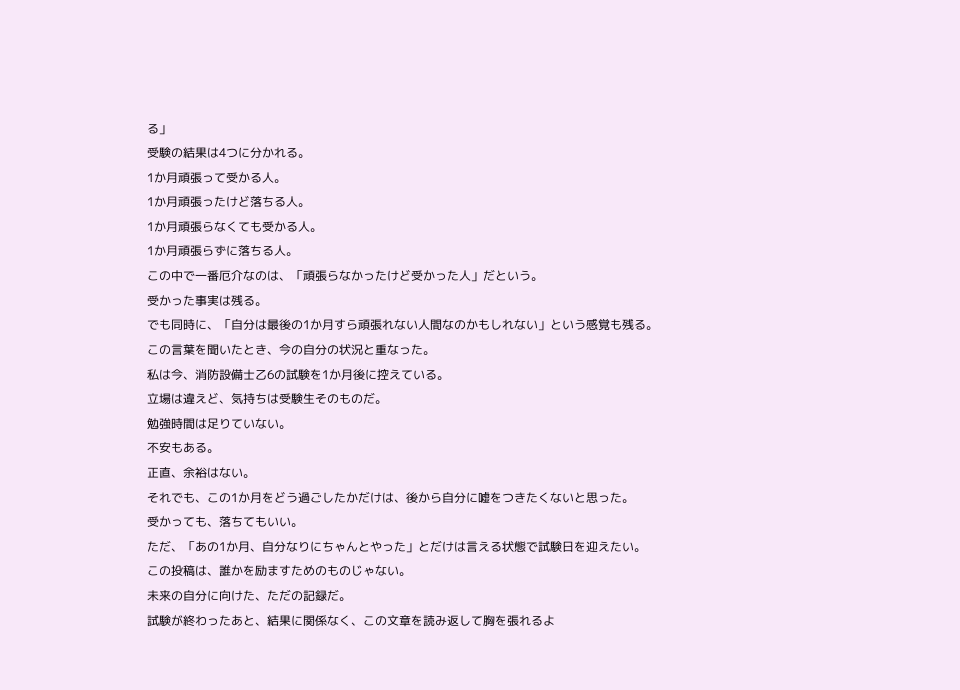る」
受験の結果は4つに分かれる。
1か月頑張って受かる人。
1か月頑張ったけど落ちる人。
1か月頑張らなくても受かる人。
1か月頑張らずに落ちる人。
この中で一番厄介なのは、「頑張らなかったけど受かった人」だという。
受かった事実は残る。
でも同時に、「自分は最後の1か月すら頑張れない人間なのかもしれない」という感覚も残る。
この言葉を聞いたとき、今の自分の状況と重なった。
私は今、消防設備士乙6の試験を1か月後に控えている。
立場は違えど、気持ちは受験生そのものだ。
勉強時間は足りていない。
不安もある。
正直、余裕はない。
それでも、この1か月をどう過ごしたかだけは、後から自分に嘘をつきたくないと思った。
受かっても、落ちてもいい。
ただ、「あの1か月、自分なりにちゃんとやった」とだけは言える状態で試験日を迎えたい。
この投稿は、誰かを励ますためのものじゃない。
未来の自分に向けた、ただの記録だ。
試験が終わったあと、結果に関係なく、この文章を読み返して胸を張れるよ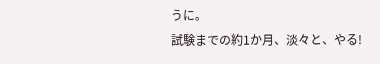うに。
試験までの約1か月、淡々と、やる!